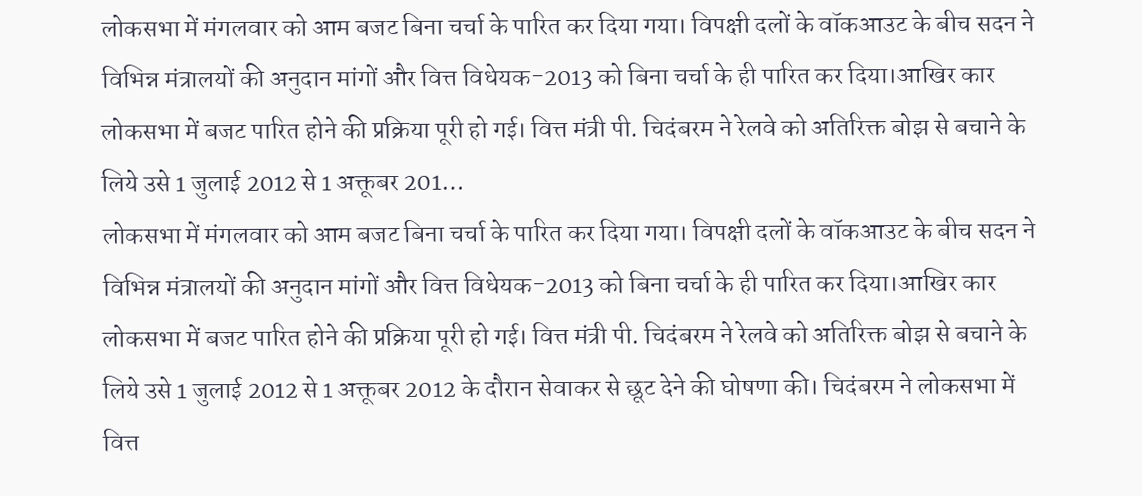लोकसभा में मंगलवार को आम बजट बिना चर्चा के पारित कर दिया गया। विपक्षी दलों के वॉकआउट के बीच सदन ने विभिन्न मंत्रालयों की अनुदान मांगों और वित्त विधेयक-2013 को बिना चर्चा के ही पारित कर दिया।आखिर कार लोकसभा में बजट पारित होने की प्रक्रिया पूरी हो गई। वित्त मंत्री पी. चिदंबरम ने रेलवे को अतिरिक्त बोझ से बचाने के लिये उसे 1 जुलाई 2012 से 1 अक्तूबर 201…
लोकसभा में मंगलवार को आम बजट बिना चर्चा के पारित कर दिया गया। विपक्षी दलों के वॉकआउट के बीच सदन ने विभिन्न मंत्रालयों की अनुदान मांगों और वित्त विधेयक-2013 को बिना चर्चा के ही पारित कर दिया।आखिर कार लोकसभा में बजट पारित होने की प्रक्रिया पूरी हो गई। वित्त मंत्री पी. चिदंबरम ने रेलवे को अतिरिक्त बोझ से बचाने के लिये उसे 1 जुलाई 2012 से 1 अक्तूबर 2012 के दौरान सेवाकर से छूट देने की घोषणा की। चिदंबरम ने लोकसभा में वित्त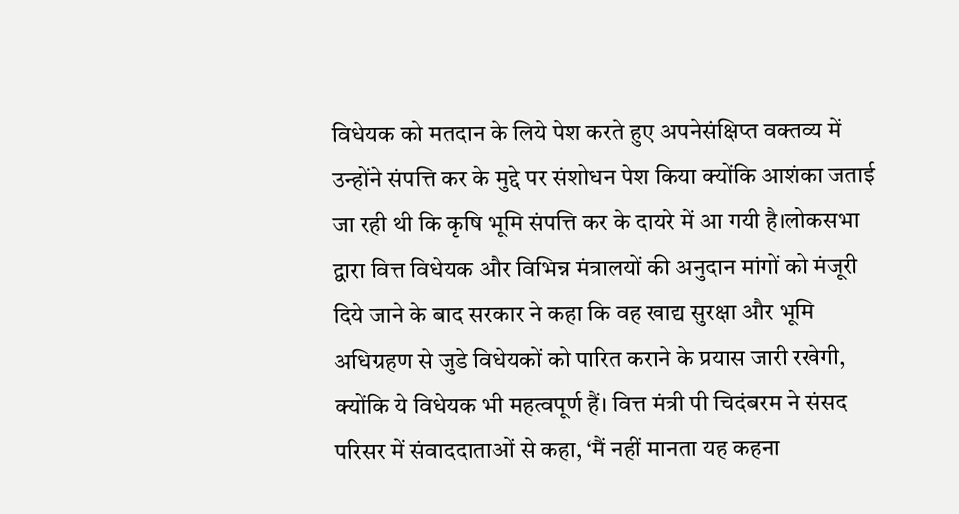विधेयक को मतदान के लिये पेश करते हुए अपनेसंक्षिप्त वक्तव्य में उन्होंने संपत्ति कर के मुद्दे पर संशोधन पेश किया क्योंकि आशंका जताई जा रही थी कि कृषि भूमि संपत्ति कर के दायरे में आ गयी है।लोकसभा द्वारा वित्त विधेयक और विभिन्न मंत्रालयों की अनुदान मांगों को मंजूरी दिये जाने के बाद सरकार ने कहा कि वह खाद्य सुरक्षा और भूमि अधिग्रहण से जुडे विधेयकों को पारित कराने के प्रयास जारी रखेगी, क्योंकि ये विधेयक भी महत्वपूर्ण हैं। वित्त मंत्री पी चिदंबरम ने संसद परिसर में संवाददाताओं से कहा, ‘मैं नहीं मानता यह कहना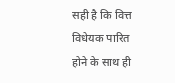सही है कि वित्त विधेयक पारित होने के साथ ही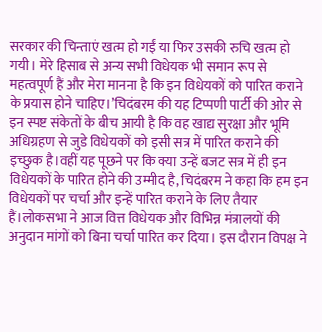सरकार की चिन्ताएं खत्म हो गईं या फिर उसकी रुचि खत्म हो गयी। मेरे हिसाब से अन्य सभी विधेयक भी समान रूप से महत्वपूर्ण हैं और मेरा मानना है कि इन विधेयकों को पारित कराने के प्रयास होने चाहिए।’चिदंबरम की यह टिप्पणी पार्टी की ओर से इन स्पष्ट संकेतों के बीच आयी है कि वह खाद्य सुरक्षा और भूमि अधिग्रहण से जुडे विधेयकों को इसी सत्र में पारित कराने की इच्छुक है।वहीं यह पूछने पर कि क्या उन्हें बजट सत्र में ही इन विधेयकों के पारित होने की उम्मीद है, चिदंबरम ने कहा कि हम इन विधेयकों पर चर्चा और इन्हें पारित कराने के लिए तैयार हैं।लोकसभा ने आज वित्त विधेयक और विभिन्न मंत्रालयों की अनुदान मांगों को बिना चर्चा पारित कर दिया। इस दौरान विपक्ष ने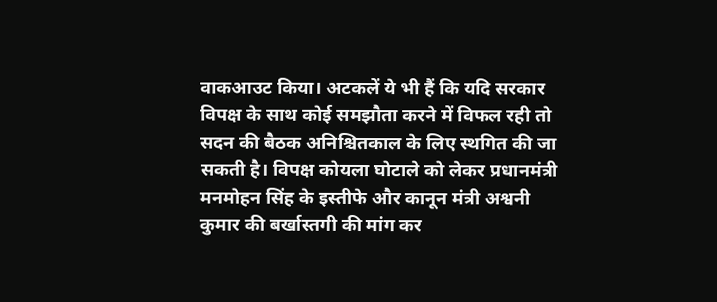वाकआउट किया। अटकलें ये भी हैं कि यदि सरकार विपक्ष के साथ कोई समझौता करने में विफल रही तो सदन की बैठक अनिश्चितकाल के लिए स्थगित की जा सकती है। विपक्ष कोयला घोटाले को लेकर प्रधानमंत्री मनमोहन सिंह के इस्तीफे और कानून मंत्री अश्वनी कुमार की बर्खास्तगी की मांग कर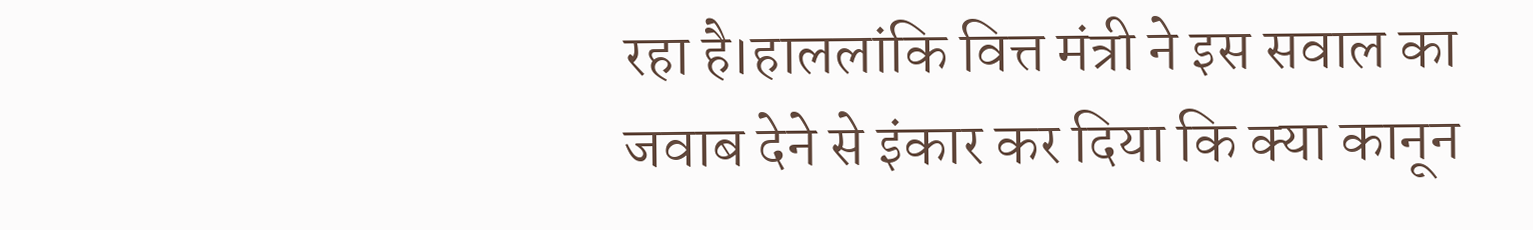रहा है।हाललांकि वित्त मंत्री ने इस सवाल का जवाब देने से इंकार कर दिया कि क्या कानून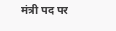मंत्री पद पर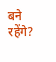बने रहेंगे?